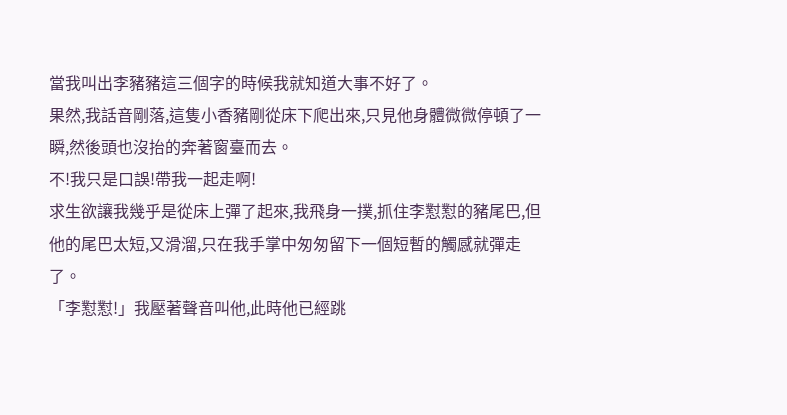當我叫出李豬豬這三個字的時候我就知道大事不好了。
果然,我話音剛落,這隻小香豬剛從床下爬出來,只見他身體微微停頓了一瞬,然後頭也沒抬的奔著窗臺而去。
不!我只是口誤!帶我一起走啊!
求生欲讓我幾乎是從床上彈了起來,我飛身一撲,抓住李懟懟的豬尾巴,但他的尾巴太短,又滑溜,只在我手掌中匆匆留下一個短暫的觸感就彈走了。
「李懟懟!」我壓著聲音叫他,此時他已經跳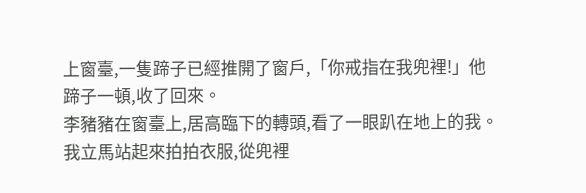上窗臺,一隻蹄子已經推開了窗戶,「你戒指在我兜裡!」他蹄子一頓,收了回來。
李豬豬在窗臺上,居高臨下的轉頭,看了一眼趴在地上的我。
我立馬站起來拍拍衣服,從兜裡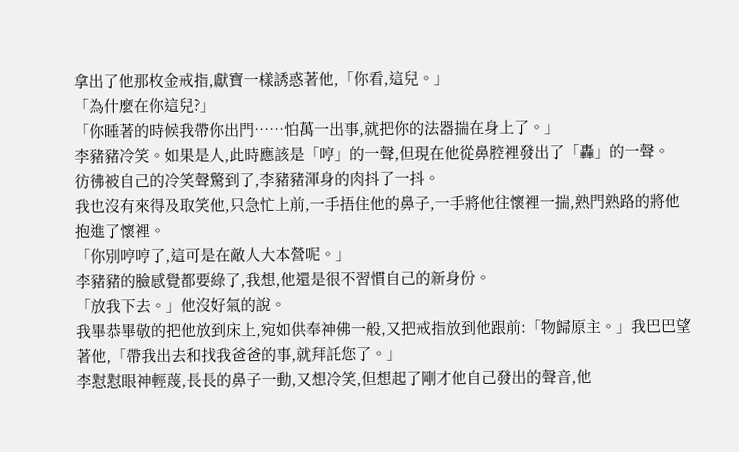拿出了他那枚金戒指,獻寶一樣誘惑著他,「你看,這兒。」
「為什麼在你這兒?」
「你睡著的時候我帶你出門……怕萬一出事,就把你的法器揣在身上了。」
李豬豬冷笑。如果是人,此時應該是「哼」的一聲,但現在他從鼻腔裡發出了「轟」的一聲。
彷彿被自己的冷笑聲驚到了,李豬豬渾身的肉抖了一抖。
我也沒有來得及取笑他,只急忙上前,一手捂住他的鼻子,一手將他往懷裡一揣,熟門熟路的將他抱進了懷裡。
「你別哼哼了,這可是在敵人大本營呢。」
李豬豬的臉感覺都要綠了,我想,他還是很不習慣自己的新身份。
「放我下去。」他沒好氣的說。
我畢恭畢敬的把他放到床上,宛如供奉神佛一般,又把戒指放到他跟前:「物歸原主。」我巴巴望著他,「帶我出去和找我爸爸的事,就拜託您了。」
李懟懟眼神輕蔑,長長的鼻子一動,又想冷笑,但想起了剛才他自己發出的聲音,他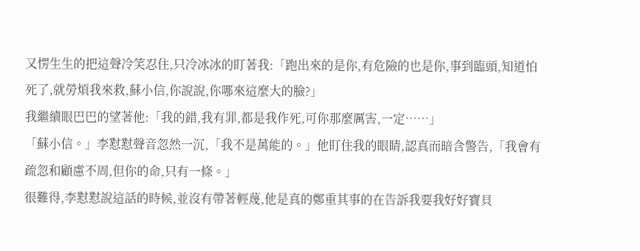又愣生生的把這聲冷笑忍住,只冷冰冰的盯著我:「跑出來的是你,有危險的也是你,事到臨頭,知道怕死了,就勞煩我來救,蘇小信,你說說,你哪來這麼大的臉?」
我繼續眼巴巴的望著他:「我的錯,我有罪,都是我作死,可你那麼厲害,一定……」
「蘇小信。」李懟懟聲音忽然一沉,「我不是萬能的。」他盯住我的眼睛,認真而暗含警告,「我會有疏忽和顧慮不周,但你的命,只有一條。」
很難得,李懟懟說這話的時候,並沒有帶著輕蔑,他是真的鄭重其事的在告訴我要我好好寶貝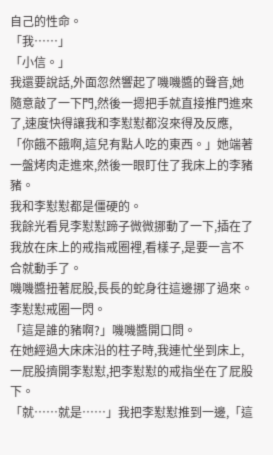自己的性命。
「我……」
「小信。」
我還要說話,外面忽然響起了嘰嘰醬的聲音,她隨意敲了一下門,然後一摁把手就直接推門進來了,速度快得讓我和李懟懟都沒來得及反應,「你餓不餓啊,這兒有點人吃的東西。」她端著一盤烤肉走進來,然後一眼盯住了我床上的李豬豬。
我和李懟懟都是僵硬的。
我餘光看見李懟懟蹄子微微挪動了一下,插在了我放在床上的戒指戒圈裡,看樣子,是要一言不合就動手了。
嘰嘰醬扭著屁股,長長的蛇身往這邊挪了過來。
李懟懟戒圈一閃。
「這是誰的豬啊?」嘰嘰醬開口問。
在她經過大床床沿的柱子時,我連忙坐到床上,一屁股擠開李懟懟,把李懟懟的戒指坐在了屁股下。
「就……就是……」我把李懟懟推到一邊,「這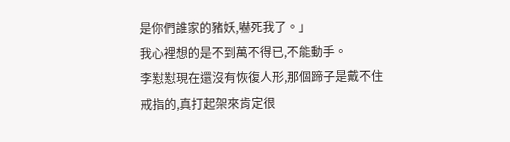是你們誰家的豬妖,嚇死我了。」
我心裡想的是不到萬不得已,不能動手。
李懟懟現在還沒有恢復人形,那個蹄子是戴不住戒指的,真打起架來肯定很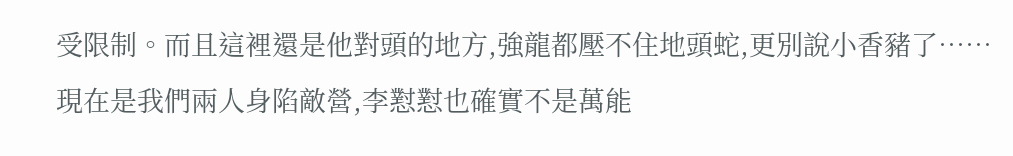受限制。而且這裡還是他對頭的地方,強龍都壓不住地頭蛇,更別說小香豬了……
現在是我們兩人身陷敵營,李懟懟也確實不是萬能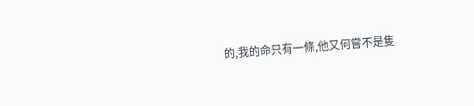的,我的命只有一條,他又何嘗不是隻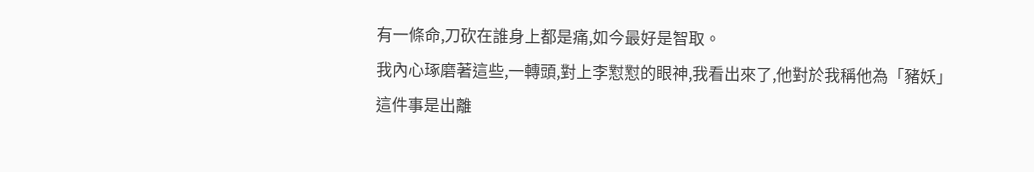有一條命,刀砍在誰身上都是痛,如今最好是智取。
我內心琢磨著這些,一轉頭,對上李懟懟的眼神,我看出來了,他對於我稱他為「豬妖」這件事是出離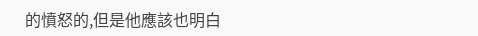的憤怒的,但是他應該也明白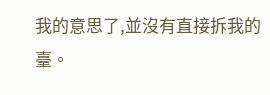我的意思了,並沒有直接拆我的臺。